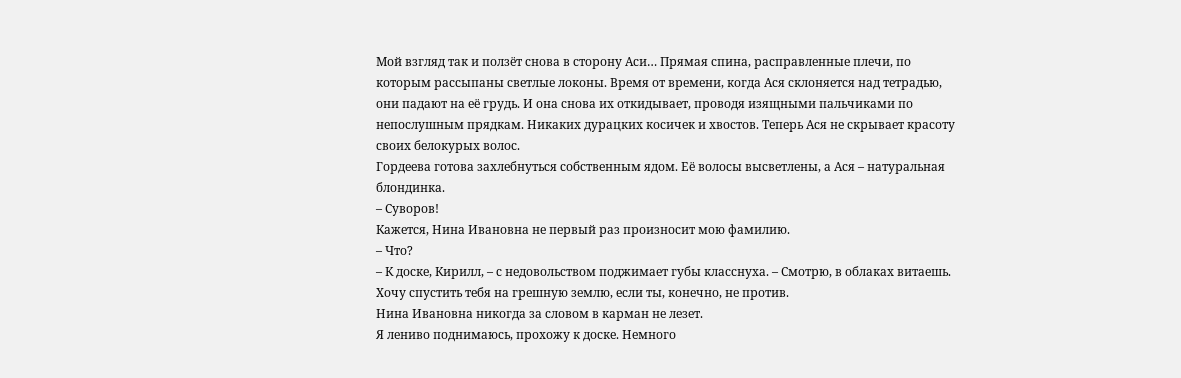Мой взгляд так и ползёт снова в сторону Аси… Прямая спина, расправленные плечи, по которым рассыпаны светлые локоны. Время от времени, когда Ася склоняется над тетрадью, они падают на её грудь. И она снова их откидывает, проводя изящными пальчиками по непослушным прядкам. Никаких дурацких косичек и хвостов. Теперь Ася не скрывает красоту своих белокурых волос.
Гордеева готова захлебнуться собственным ядом. Её волосы высветлены, а Ася – натуральная блондинка.
– Суворов!
Кажется, Нина Ивановна не первый раз произносит мою фамилию.
– Что?
– К доске, Кирилл, – с недовольством поджимает губы класснуха. – Смотрю, в облаках витаешь. Хочу спустить тебя на грешную землю, если ты, конечно, не против.
Нина Ивановна никогда за словом в карман не лезет.
Я лениво поднимаюсь, прохожу к доске. Немного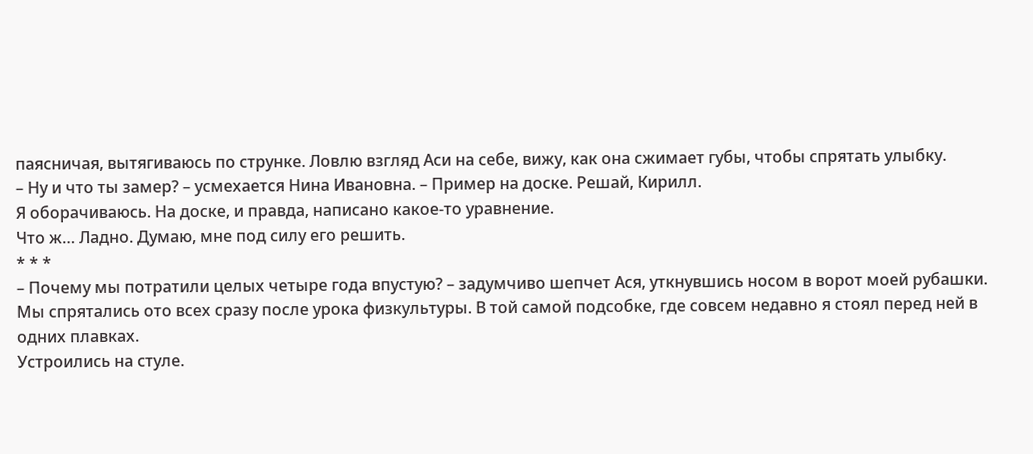паясничая, вытягиваюсь по струнке. Ловлю взгляд Аси на себе, вижу, как она сжимает губы, чтобы спрятать улыбку.
– Ну и что ты замер? – усмехается Нина Ивановна. – Пример на доске. Решай, Кирилл.
Я оборачиваюсь. На доске, и правда, написано какое-то уравнение.
Что ж… Ладно. Думаю, мне под силу его решить.
* * *
– Почему мы потратили целых четыре года впустую? – задумчиво шепчет Ася, уткнувшись носом в ворот моей рубашки.
Мы спрятались ото всех сразу после урока физкультуры. В той самой подсобке, где совсем недавно я стоял перед ней в одних плавках.
Устроились на стуле.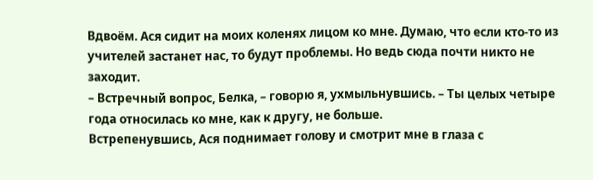Вдвоём. Ася сидит на моих коленях лицом ко мне. Думаю, что если кто-то из учителей застанет нас, то будут проблемы. Но ведь сюда почти никто не заходит.
– Встречный вопрос, Белка, – говорю я, ухмыльнувшись. – Ты целых четыре года относилась ко мне, как к другу, не больше.
Встрепенувшись, Ася поднимает голову и смотрит мне в глаза с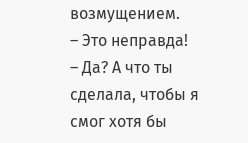возмущением.
– Это неправда!
– Да? А что ты сделала, чтобы я смог хотя бы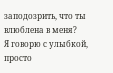заподозрить, что ты влюблена в меня?
Я говорю с улыбкой, просто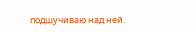подшучиваю над ней.